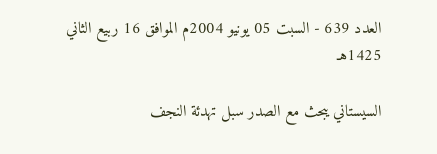العدد 639 - السبت 05 يونيو 2004م الموافق 16 ربيع الثاني 1425هـ

السيستاني يبحث مع الصدر سبل تهدئة النجف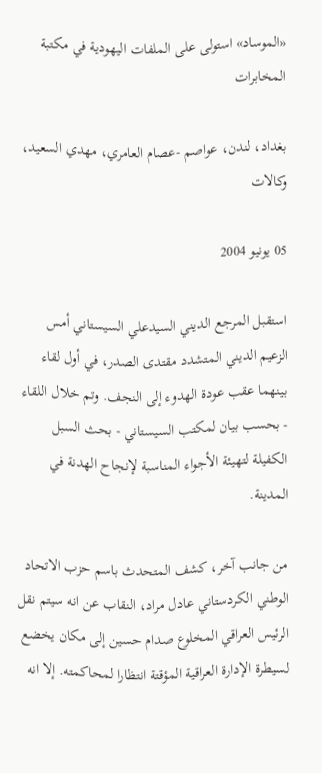«الموساد» استولى على الملفات اليهودية في مكتبة المخابرات

بغداد، لندن، عواصم -عصام العامري، مهدي السعيد، وكالات

05 يونيو 2004

استقبل المرجع الديني السيدعلي السيستاني أمس الزعيم الديني المتشدد مقتدى الصدر، في أول لقاء بينهما عقب عودة الهدوء إلى النجف. وتم خلال اللقاء - بحسب بيان لمكتب السيستاني - بحث السبل الكفيلة لتهيئة الأجواء المناسبة لإنجاح الهدنة في المدينة.

من جانب آخر، كشف المتحدث باسم حزب الاتحاد الوطني الكردستاني عادل مراد، النقاب عن انه سيتم نقل الرئيس العراقي المخلوع صدام حسين إلى مكان يخضع لسيطرة الإدارة العراقية المؤقتة انتظارا لمحاكمته. إلا انه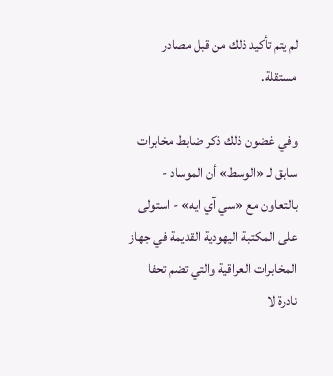لم يتم تأكيد ذلك من قبل مصادر مستقلة.

وفي غضون ذلك ذكر ضابط مخابرات سابق لـ «الوسط» أن الموساد - بالتعاون مع «سي آي ايه» - استولى على المكتبة اليهودية القديمة في جهاز المخابرات العراقية والتي تضم تحفا نادرة لا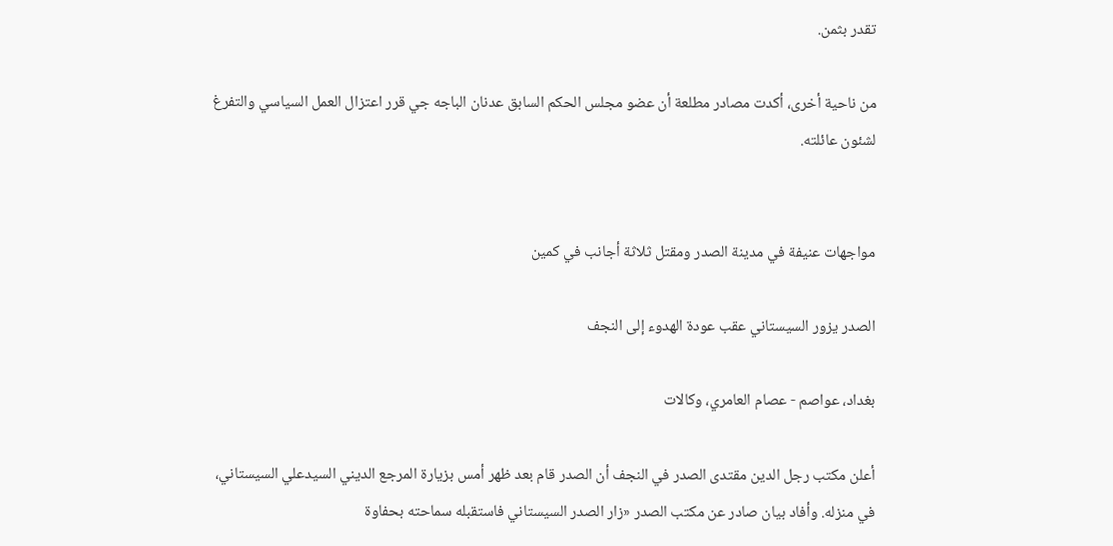تقدر بثمن.

من ناحية أخرى، أكدت مصادر مطلعة أن عضو مجلس الحكم السابق عدنان الباجه جي قرر اعتزال العمل السياسي والتفرغ لشئون عائلته.


مواجهات عنيفة في مدينة الصدر ومقتل ثلاثة أجانب في كمين

الصدر يزور السيستاني عقب عودة الهدوء إلى النجف

بغداد، عواصم - عصام العامري، وكالات

أعلن مكتب رجل الدين مقتدى الصدر في النجف أن الصدر قام بعد ظهر أمس بزيارة المرجع الديني السيدعلي السيستاني، في منزله. وأفاد بيان صادر عن مكتب الصدر «زار الصدر السيستاني فاستقبله سماحته بحفاوة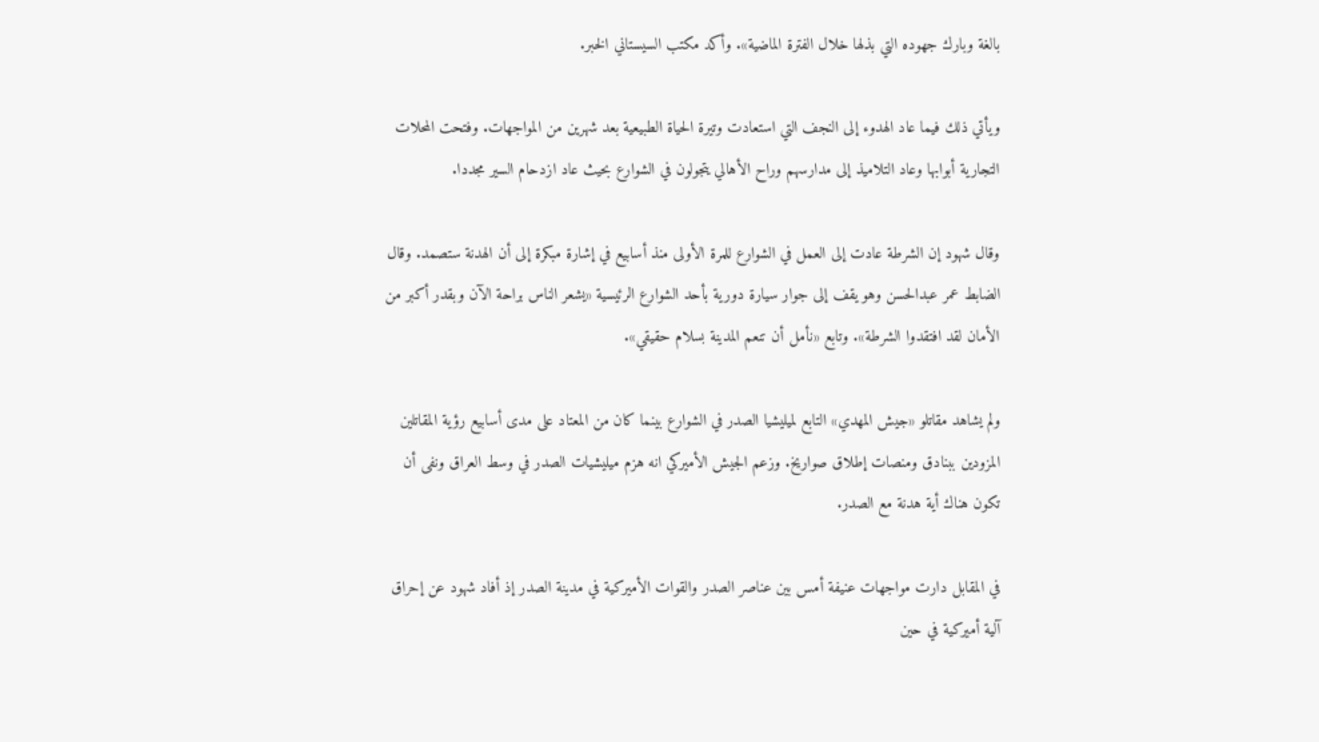بالغة وبارك جهوده التي بذلها خلال الفترة الماضية». وأكد مكتب السيستاني الخبر.

ويأتي ذلك فيما عاد الهدوء إلى النجف التي استعادت وتيرة الحياة الطبيعية بعد شهرين من المواجهات. وفتحت المحلات التجارية أبوابها وعاد التلاميذ إلى مدارسهم وراح الأهالي يتجولون في الشوارع بحيث عاد ازدحام السير مجددا.

وقال شهود إن الشرطة عادت إلى العمل في الشوارع للمرة الأولى منذ أسابيع في إشارة مبكرة إلى أن الهدنة ستصمد. وقال الضابط عمر عبدالحسن وهو يقف إلى جوار سيارة دورية بأحد الشوارع الرئيسية «يشعر الناس براحة الآن وبقدر أكبر من الأمان لقد افتقدوا الشرطة». وتابع «نأمل أن تنعم المدينة بسلام حقيقي».

ولم يشاهد مقاتلو «جيش المهدي» التابع لميليشيا الصدر في الشوارع بينما كان من المعتاد على مدى أسابيع رؤية المقاتلين المزودين ببنادق ومنصات إطلاق صواريخ. وزعم الجيش الأميركي انه هزم ميليشيات الصدر في وسط العراق ونفى أن تكون هناك أية هدنة مع الصدر.

في المقابل دارت مواجهات عنيفة أمس بين عناصر الصدر والقوات الأميركية في مدينة الصدر إذ أفاد شهود عن إحراق آلية أميركية في حين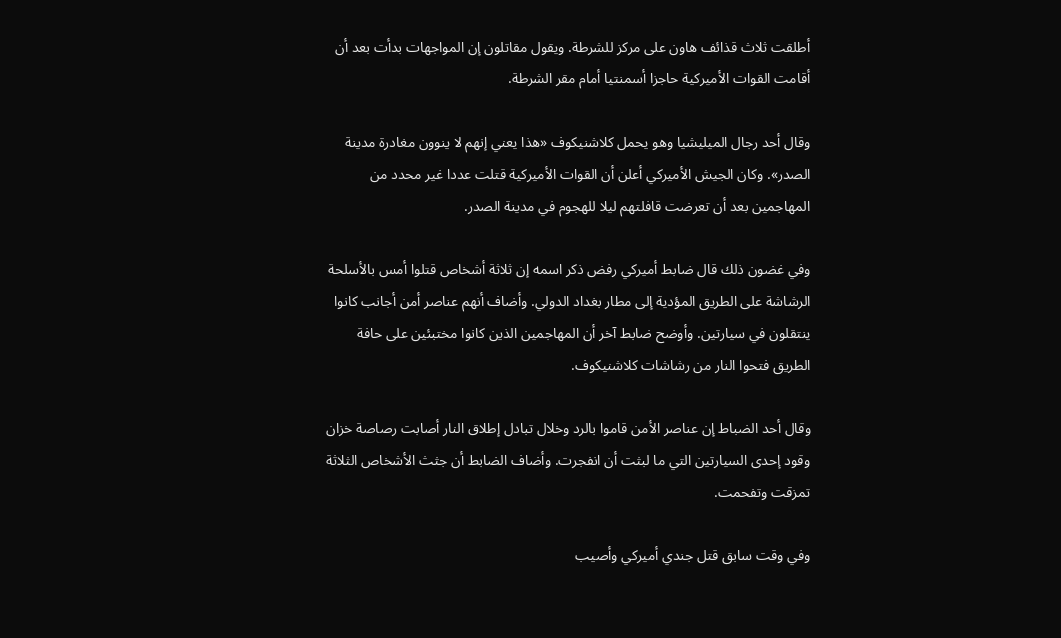أطلقت ثلاث قذائف هاون على مركز للشرطة. ويقول مقاتلون إن المواجهات بدأت بعد أن أقامت القوات الأميركية حاجزا أسمنتيا أمام مقر الشرطة.

وقال أحد رجال الميليشيا وهو يحمل كلاشنيكوف «هذا يعني إنهم لا ينوون مغادرة مدينة الصدر». وكان الجيش الأميركي أعلن أن القوات الأميركية قتلت عددا غير محدد من المهاجمين بعد أن تعرضت قافلتهم ليلا للهجوم في مدينة الصدر.

وفي غضون ذلك قال ضابط أميركي رفض ذكر اسمه إن ثلاثة أشخاص قتلوا أمس بالأسلحة الرشاشة على الطريق المؤدية إلى مطار بغداد الدولي. وأضاف أنهم عناصر أمن أجانب كانوا ينتقلون في سيارتين. وأوضح ضابط آخر أن المهاجمين الذين كانوا مختبئين على حافة الطريق فتحوا النار من رشاشات كلاشنيكوف.

وقال أحد الضباط إن عناصر الأمن قاموا بالرد وخلال تبادل إطلاق النار أصابت رصاصة خزان وقود إحدى السيارتين التي ما لبثت أن انفجرت. وأضاف الضابط أن جثث الأشخاص الثلاثة تمزقت وتفحمت.

وفي وقت سابق قتل جندي أميركي وأصيب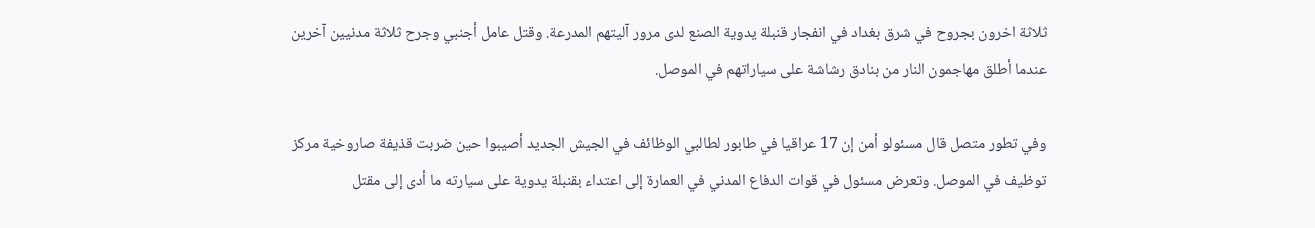ثلاثة اخرون بجروح في شرق بغداد في انفجار قنبلة يدوية الصنع لدى مرور آليتهم المدرعة. وقتل عامل أجنبي وجرح ثلاثة مدنيين آخرين عندما أطلق مهاجمون النار من بنادق رشاشة على سياراتهم في الموصل.

وفي تطور متصل قال مسئولو أمن إن 17 عراقيا في طابور لطالبي الوظائف في الجيش الجديد أصيبوا حين ضربت قذيفة صاروخية مركز توظيف في الموصل. وتعرض مسئول في قوات الدفاع المدني في العمارة إلى اعتداء بقنبلة يدوية على سيارته ما أدى إلى مقتل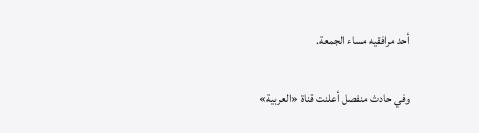أحد مرافقيه مساء الجمعة.

وفي حادث منفصل أعلنت قناة «العربية»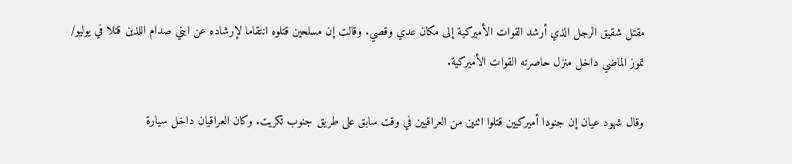مقتل شقيق الرجل الذي أرشد القوات الأميركية إلى مكان عدي وقصي. وقالت إن مسلحين قتلوه انتقاما لإرشاده عن ابني صدام اللذين قتلا في يوليو/ تموز الماضي داخل منزل حاصرته القوات الأميركية.

وقال شهود عيان إن جنودا أميركيين قتلوا اثنين من العراقيين في وقت سابق على طريق جنوب تكريت. وكان العراقيان داخل سيارة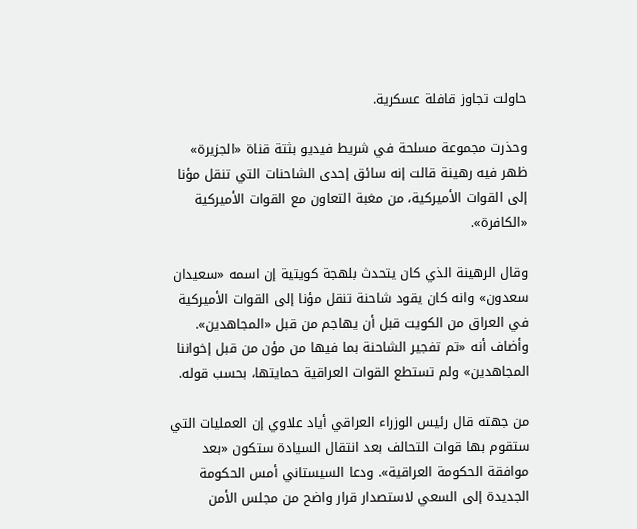حاولت تجاوز قافلة عسكرية.

وحذرت مجموعة مسلحة في شريط فيديو بثتة قناة «الجزيرة» ظهر فيه رهينة قالت إنه سائق إحدى الشاحنات التي تنقل مؤنا إلى القوات الأميركية، من مغبة التعاون مع القوات الأميركية «الكافرة».

وقال الرهينة الذي كان يتحدث بلهجة كويتية إن اسمه «سعيدان سعدون» وانه كان يقود شاحنة تنقل مؤنا إلى القوات الأميركية في العراق من الكويت قبل أن يهاجم من قبل «المجاهدين». وأضاف أنه «تم تفجير الشاحنة بما فيها من مؤن من قبل إخواننا المجاهدين» ولم تستطع القوات العراقية حمايتها، بحسب قوله.

من جهته قال رئيس الوزراء العراقي أياد علاوي إن العمليات التي ستقوم بها قوات التحالف بعد انتقال السيادة ستكون «بعد موافقة الحكومة العراقية». ودعا السيستاني أمس الحكومة الجديدة إلى السعي لاستصدار قرار واضح من مجلس الأمن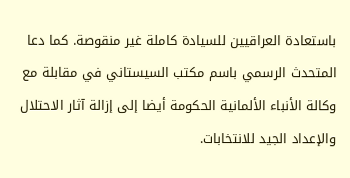باستعادة العراقيين للسيادة كاملة غير منقوصة. كما دعا المتحدث الرسمي باسم مكتب السيستاني في مقابلة مع وكالة الأنباء الألمانية الحكومة أيضا إلى إزالة آثار الاحتلال والإعداد الجيد للانتخابات.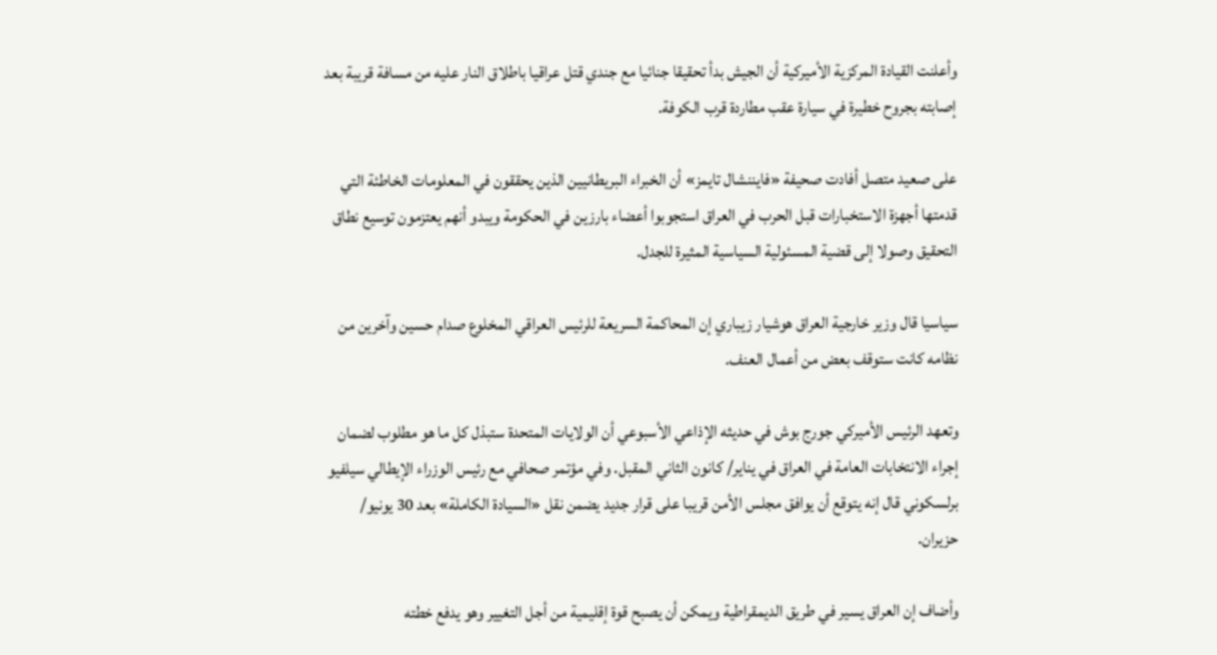وأعلنت القيادة المركزية الأميركية أن الجيش بدأ تحقيقا جنائيا مع جندي قتل عراقيا باطلاق النار عليه من مسافة قريبة بعد إصابته بجروح خطيرة في سيارة عقب مطاردة قرب الكوفة.

على صعيد متصل أفادت صحيفة «فايننشال تايمز» أن الخبراء البريطانيين الذين يحققون في المعلومات الخاطئة التي قدمتها أجهزة الاستخبارات قبل الحرب في العراق استجوبوا أعضاء بارزين في الحكومة ويبدو أنهم يعتزمون توسيع نطاق التحقيق وصولا إلى قضية المسئولية السياسية المثيرة للجدل.

سياسيا قال وزير خارجية العراق هوشيار زيباري إن المحاكمة السريعة للرئيس العراقي المخلوع صدام حسين وآخرين من نظامه كانت ستوقف بعض من أعمال العنف.

وتعهد الرئيس الأميركي جورج بوش في حديثه الإذاعي الأسبوعي أن الولايات المتحدة ستبذل كل ما هو مطلوب لضمان إجراء الانتخابات العامة في العراق في يناير/ كانون الثاني المقبل. وفي مؤتمر صحافي مع رئيس الوزراء الإيطالي سيلفيو برلسكوني قال إنه يتوقع أن يوافق مجلس الأمن قريبا على قرار جديد يضمن نقل «السيادة الكاملة» بعد 30 يونيو/ حزيران.

وأضاف إن العراق يسير في طريق الديمقراطية ويمكن أن يصبح قوة إقليمية من أجل التغيير وهو يدفع خطته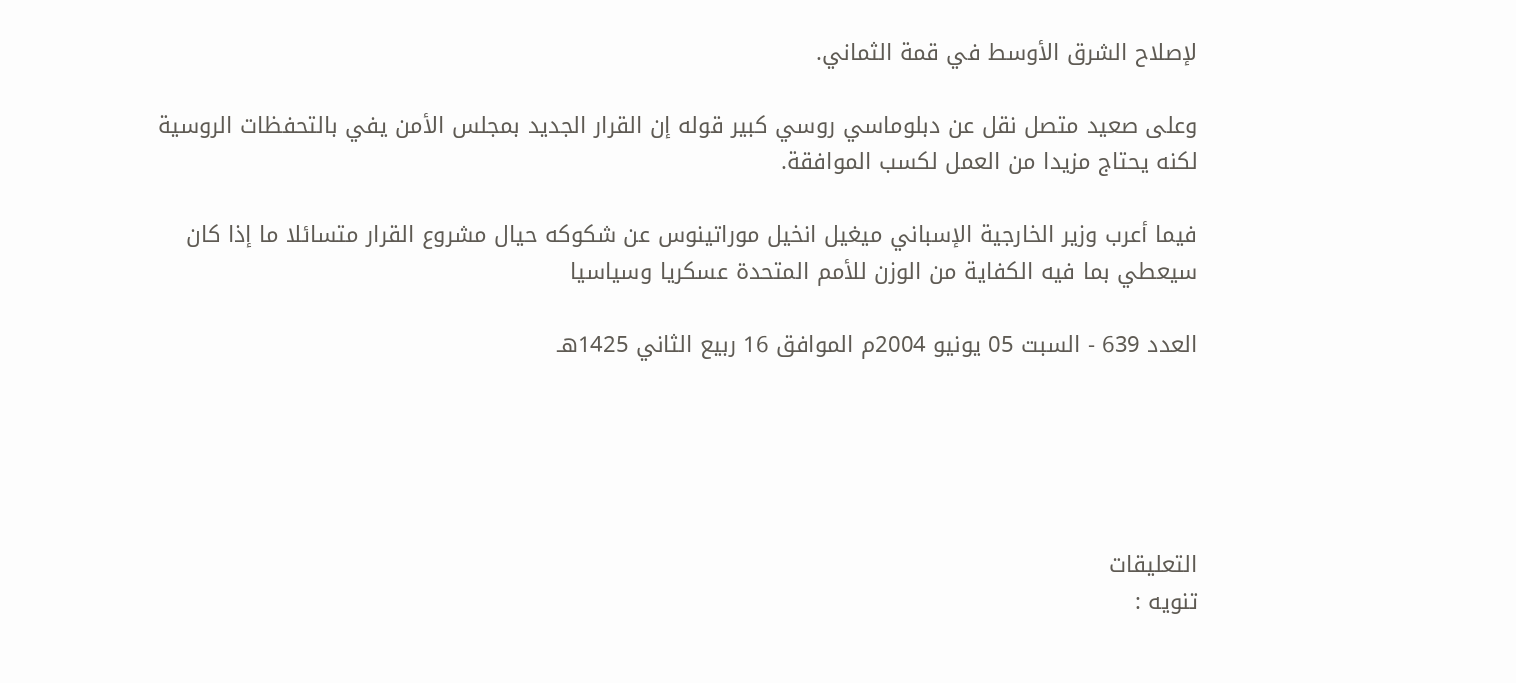لإصلاح الشرق الأوسط في قمة الثماني.

وعلى صعيد متصل نقل عن دبلوماسي روسي كبير قوله إن القرار الجديد بمجلس الأمن يفي بالتحفظات الروسية لكنه يحتاج مزيدا من العمل لكسب الموافقة.

فيما أعرب وزير الخارجية الإسباني ميغيل انخيل موراتينوس عن شكوكه حيال مشروع القرار متسائلا ما إذا كان سيعطي بما فيه الكفاية من الوزن للأمم المتحدة عسكريا وسياسيا

العدد 639 - السبت 05 يونيو 2004م الموافق 16 ربيع الثاني 1425هـ





التعليقات
تنويه :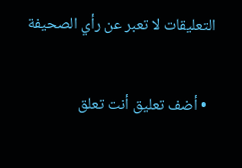التعليقات لا تعبر عن رأي الصحيفة

  • أضف تعليق أنت تعلق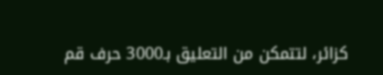كزائر، لتتمكن من التعليق بـ3000 حرف قم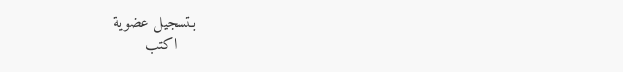بـتسجيل عضوية
    اكتب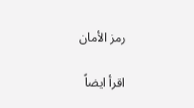رمز الأمان

اقرأ ايضاً